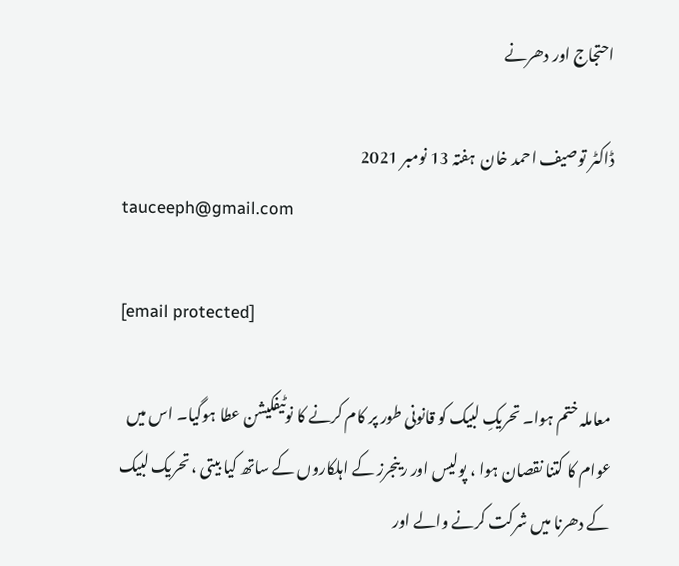احتجاج اور دھرنے

ڈاکٹر توصیف احمد خان  ہفتہ 13 نومبر 2021
tauceeph@gmail.com

[email protected]

معاملہ ختم ہوا۔ تحریکِ لبیک کو قانونی طور پر کام کرنے کا نوٹیفکیشن عطا ہوگیا۔ اس میں عوام کا کتنا نقصان ہوا ، پولیس اور رینجرز کے اہلکاروں کے ساتھ کیا بیتی ، تحریک لبیک کے دھرنا میں شرکت کرنے والے اور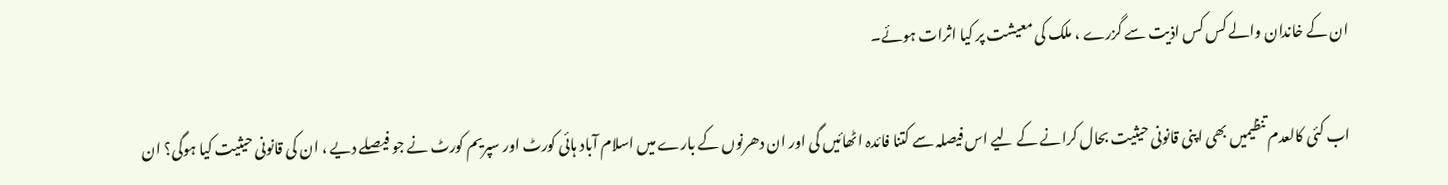ان کے خاندان والے کس کس اذیت سے گزرے ، ملک کی معیشت پر کیا اثرات ہوئے۔

اب کئی کالعدم تنظیمیں بھی اپنی قانونی حیثیت بحال کرانے کے لیے اس فیصلہ سے کتنا فائدہ اٹھائیں گی اور ان دھرنوں کے بارے میں اسلام آباد ہائی کورٹ اور سپریم کورٹ نے جو فیصلے دیے ، ان کی قانونی حیثیت کیا ہوگی؟ ان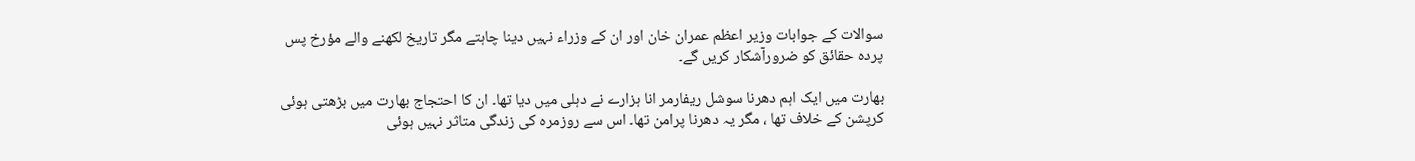سوالات کے جوابات وزیر اعظم عمران خان اور ان کے وزراء نہیں دینا چاہتے مگر تاریخ لکھنے والے مؤرخ پس پردہ حقائق کو ضرورآشکار کریں گے۔

بھارت میں ایک اہم دھرنا سوشل ریفارمر انا ہزارے نے دہلی میں دیا تھا۔ ان کا احتجاج بھارت میں بڑھتی ہوئی کرپشن کے خلاف تھا ، مگر یہ دھرنا پرامن تھا۔ اس سے روزمرہ کی زندگی متاثر نہیں ہوئی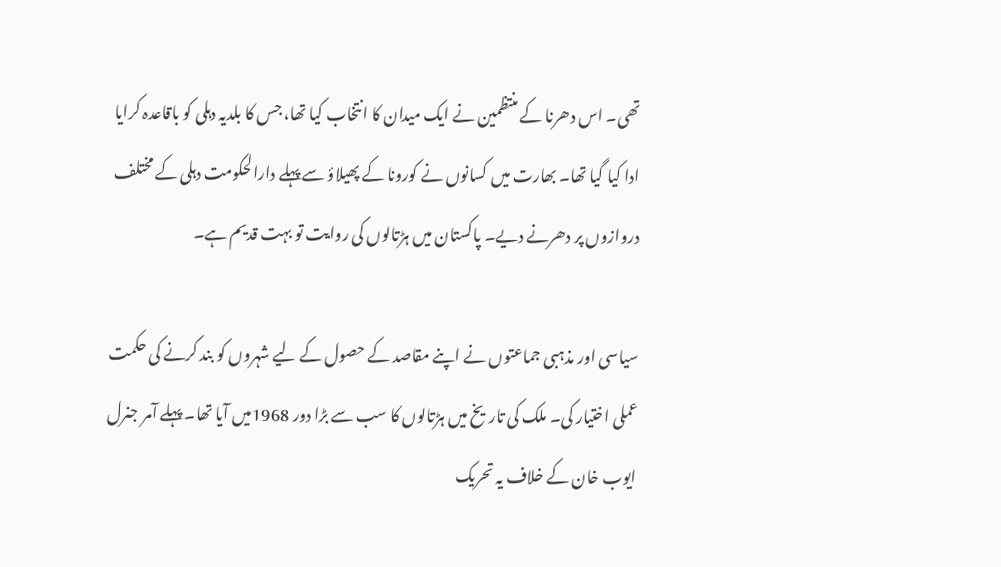تھی۔ اس دھرنا کے منتظمین نے ایک میدان کا انتخاب کیا تھا، جس کا بلدیہ دہلی کو باقاعدہ کرایا ادا کیا گیا تھا۔ بھارت میں کسانوں نے کورونا کے پھیلاؤ سے پہلے دارالحکومت دہلی کے مختلف دروازوں پر دھرنے دیے۔ پاکستان میں ہڑتالوں کی روایت تو بہت قدیم ہے۔

سیاسی اور مذہبی جماعتوں نے اپنے مقاصد کے حصول کے لیے شہروں کو بند کرنے کی حکمت عملی اختیار کی۔ ملک کی تاریخ میں ہڑتالوں کا سب سے بڑا دور 1968میں آیا تھا۔ پہلے آمر جنرل ایوب خان کے خلاف یہ تحریک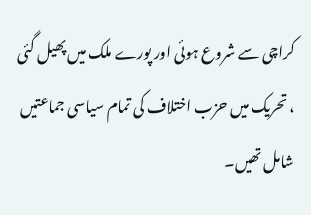کراچی سے شروع ہوئی اور پورے ملک میں پھیل گئی ، تحریک میں حزب اختلاف کی تمام سیاسی جماعتیں شامل تھیں۔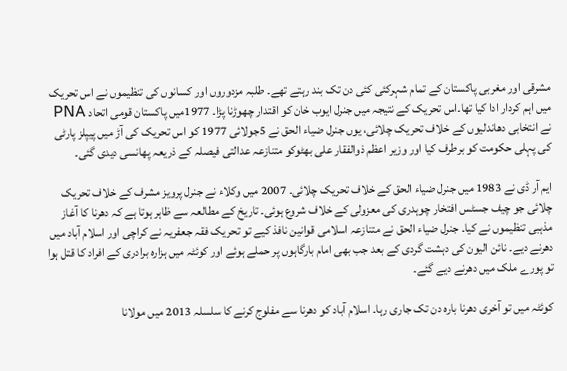مشرقی اور مغربی پاکستان کے تمام شہرکئی کئی دن تک بند رہتے تھے۔ طلبہ مزدوروں اور کسانوں کی تنظیموں نے اس تحریک میں اہم کردار ادا کیا تھا۔اس تحریک کے نتیجہ میں جنرل ایوب خان کو اقتدار چھوڑنا پڑا۔ 1977میں پاکستان قومی اتحاد PNA نے انتخابی دھاندلیوں کے خلاف تحریک چلائی، یوں جنرل ضیاء الحق نے 5جولائی 1977 کو اس تحریک کی آڑ میں پیپلز پارٹی کی پہلی حکومت کو برطرف کیا اور وزیر اعظم ذوالفقار علی بھٹوکو متنازعہ عدالتی فیصلہ کے ذریعہ پھانسی دیدی گئی۔

ایم آر ڈی نے 1983 میں جنرل ضیاء الحق کے خلاف تحریک چلائی۔ 2007 میں وکلاء نے جنرل پرویز مشرف کے خلاف تحریک چلائی جو چیف جسٹس افتخار چوہدری کی معزولی کے خلاف شروع ہوئی۔ تاریخ کے مطالعہ سے ظاہر ہوتا ہے کہ دھرنا کا آغاز مذہبی تنظیموں نے کیا۔ جنرل ضیاء الحق نے متنازعہ اسلامی قوانین نافذ کیے تو تحریک فقہ جعفریہ نے کراچی اور اسلام آباد میں دھرنے دیے۔ نائن الیون کی دہشت گردی کے بعد جب بھی امام بارگاہوں پر حملے ہوئے اور کوئٹہ میں ہزارہ برادری کے افراد کا قتل ہوا تو پورے ملک میں دھرنے دیے گئے۔

کوئٹہ میں تو آخری دھرنا بارہ دن تک جاری رہا۔ اسلام آباد کو دھرنا سے مفلوج کرنے کا سلسلہ 2013 میں مولانا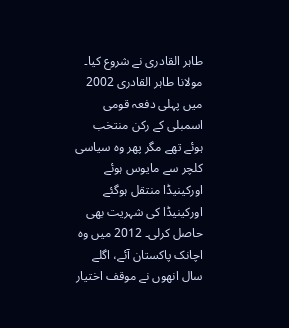طاہر القادری نے شروع کیا۔ مولانا طاہر القادری 2002 میں پہلی دفعہ قومی اسمبلی کے رکن منتخب ہوئے تھے مگر پھر وہ سیاسی کلچر سے مایوس ہوئے اورکینیڈا منتقل ہوگئے اورکینیڈا کی شہریت بھی حاصل کرلی۔ 2012 میں وہ اچانک پاکستان آئے، اگلے سال انھوں نے موقف اختیار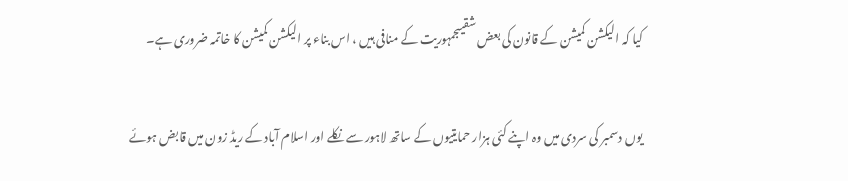کیا کہ الیکشن کمیشن کے قانون کی بعض شقیںجمہوریت کے منافی ہیں ، اس بناء پر الیکشن کمیشن کا خاتمہ ضروری ہے۔

یوں دسمبر کی سردی میں وہ اپنے کئی ہزار حمایتیوں کے ساتھ لاہور سے نکلے اور اسلام آباد کے ریڈ زون میں قابض ہوئے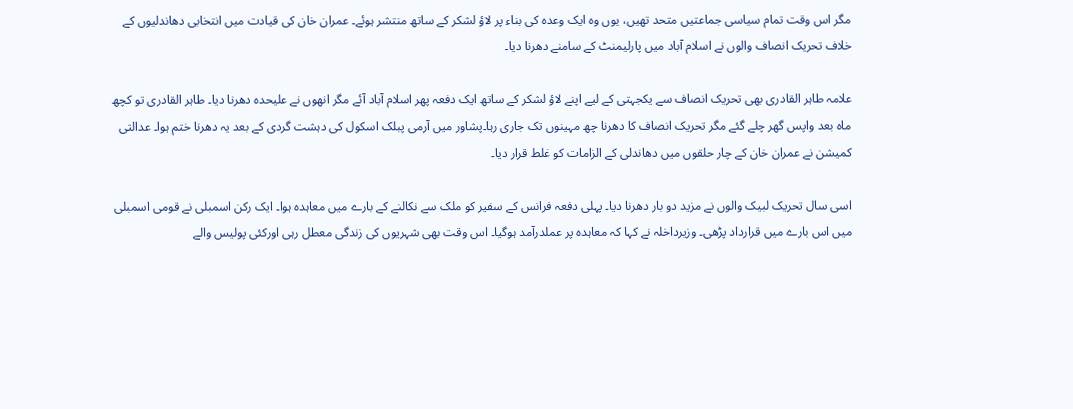مگر اس وقت تمام سیاسی جماعتیں متحد تھیں، یوں وہ ایک وعدہ کی بناء پر لاؤ لشکر کے ساتھ منتشر ہوئے۔ عمران خان کی قیادت میں انتخابی دھاندلیوں کے خلاف تحریک انصاف والوں نے اسلام آباد میں پارلیمنٹ کے سامنے دھرنا دیا۔

علامہ طاہر القادری بھی تحریک انصاف سے یکجہتی کے لیے اپنے لاؤ لشکر کے ساتھ ایک دفعہ پھر اسلام آباد آئے مگر انھوں نے علیحدہ دھرنا دیا۔ طاہر القادری تو کچھ ماہ بعد واپس گھر چلے گئے مگر تحریک انصاف کا دھرنا چھ مہینوں تک جاری رہا۔پشاور میں آرمی پبلک اسکول کی دہشت گردی کے بعد یہ دھرنا ختم ہوا۔ عدالتی کمیشن نے عمران خان کے چار حلقوں میں دھاندلی کے الزامات کو غلط قرار دیا۔

اسی سال تحریک لبیک والوں نے مزید دو بار دھرنا دیا۔ پہلی دفعہ فرانس کے سفیر کو ملک سے نکالنے کے بارے میں معاہدہ ہوا۔ ایک رکن اسمبلی نے قومی اسمبلی میں اس بارے میں قرارداد پڑھی۔ وزیرداخلہ نے کہا کہ معاہدہ پر عملدرآمد ہوگیا۔ اس وقت بھی شہریوں کی زندگی معطل رہی اورکئی پولیس والے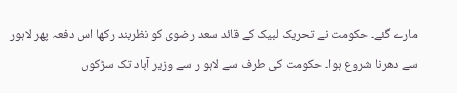مارے گئے۔ حکومت نے تحریک لبیک کے قائد سعد رضوی کو نظربند رکھا اس دفعہ پھر لاہور سے دھرنا شروع ہوا۔ حکومت کی طرف سے لاہو ر سے وزیر آباد تک سڑکوں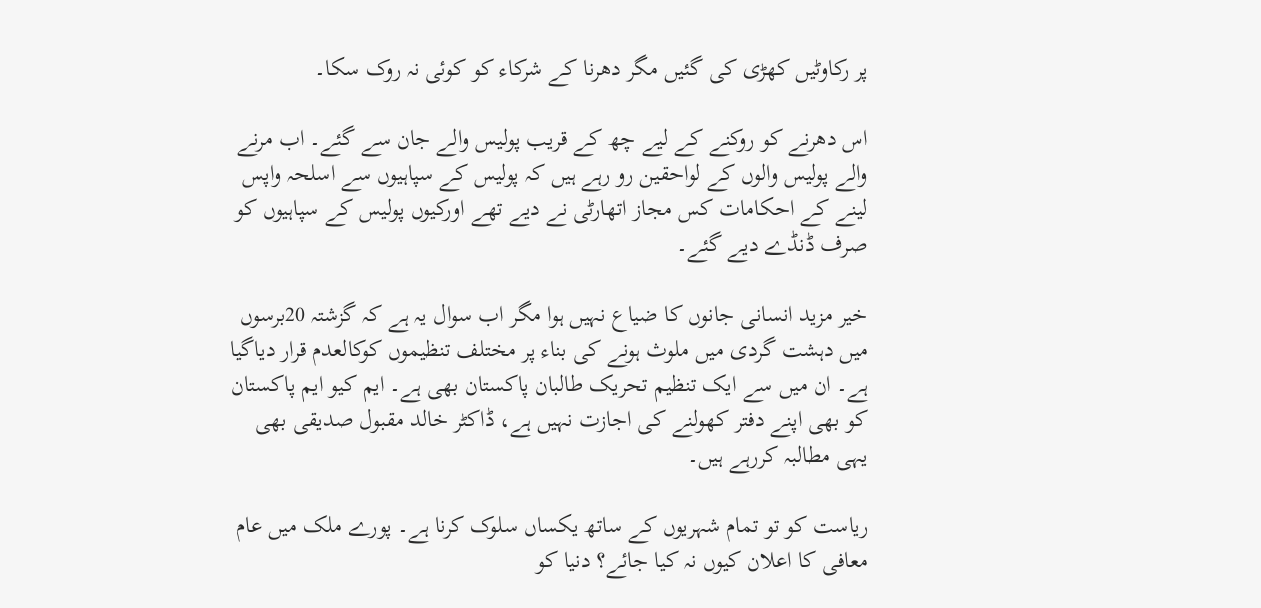پر رکاوٹیں کھڑی کی گئیں مگر دھرنا کے شرکاء کو کوئی نہ روک سکا۔

اس دھرنے کو روکنے کے لیے چھ کے قریب پولیس والے جان سے گئے۔ اب مرنے والے پولیس والوں کے لواحقین رو رہے ہیں کہ پولیس کے سپاہیوں سے اسلحہ واپس لینے کے احکامات کس مجاز اتھارٹی نے دیے تھے اورکیوں پولیس کے سپاہیوں کو صرف ڈنڈے دیے گئے۔

خیر مزید انسانی جانوں کا ضیاع نہیں ہوا مگر اب سوال یہ ہے کہ گزشتہ 20برسوں میں دہشت گردی میں ملوث ہونے کی بناء پر مختلف تنظیموں کوکالعدم قرار دیاگیا ہے۔ ان میں سے ایک تنظیم تحریک طالبان پاکستان بھی ہے۔ ایم کیو ایم پاکستان کو بھی اپنے دفتر کھولنے کی اجازت نہیں ہے، ڈاکٹر خالد مقبول صدیقی بھی یہی مطالبہ کررہے ہیں۔

ریاست کو تو تمام شہریوں کے ساتھ یکساں سلوک کرنا ہے۔ پورے ملک میں عام معافی کا اعلان کیوں نہ کیا جائے؟ دنیا کو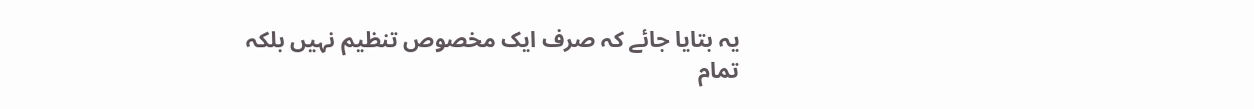یہ بتایا جائے کہ صرف ایک مخصوص تنظیم نہیں بلکہ تمام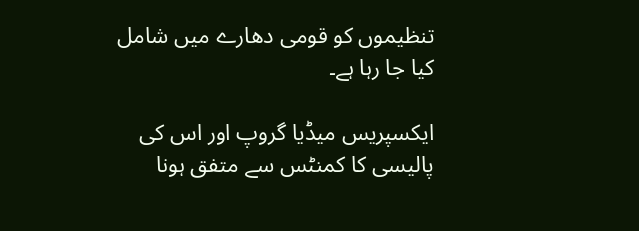تنظیموں کو قومی دھارے میں شامل کیا جا رہا ہے۔

ایکسپریس میڈیا گروپ اور اس کی پالیسی کا کمنٹس سے متفق ہونا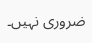ضروری نہیں۔